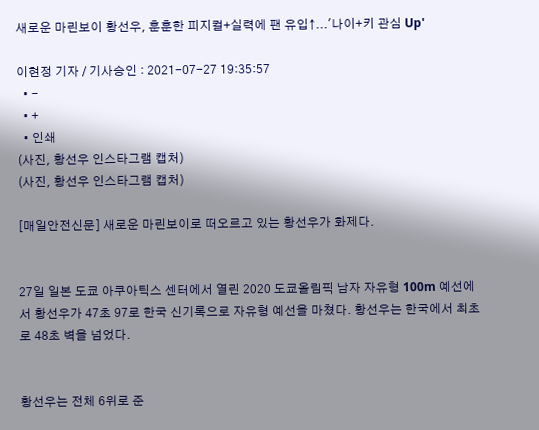새로운 마린보이 황선우, 훈훈한 피지컬+실력에 팬 유입↑...'나이+키 관심 Up'

이현정 기자 / 기사승인 : 2021-07-27 19:35:57
  • -
  • +
  • 인쇄
(사진, 황선우 인스타그램 캡처)
(사진, 황선우 인스타그램 캡처)

[매일안전신문] 새로운 마린보이로 떠오르고 있는 황선우가 화제다.


27일 일본 도쿄 아쿠아틱스 센터에서 열린 2020 도쿄올림픽 남자 자유형 100m 예선에서 황선우가 47초 97로 한국 신기록으로 자유형 예선을 마쳤다. 황선우는 한국에서 최초로 48초 벽을 넘었다.


황선우는 전체 6위로 준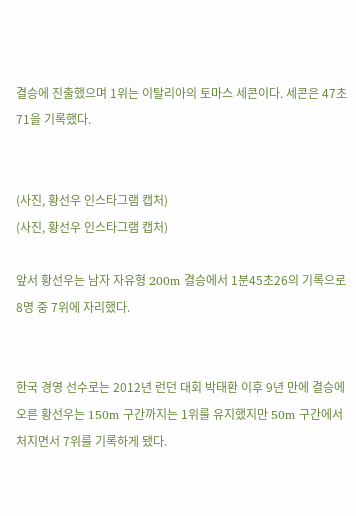결승에 진출했으며 1위는 이탈리아의 토마스 세콘이다. 세콘은 47초71을 기록했다.


(사진, 황선우 인스타그램 캡처)
(사진, 황선우 인스타그램 캡처)

앞서 황선우는 남자 자유형 200m 결승에서 1분45초26의 기록으로 8명 중 7위에 자리했다.


한국 경영 선수로는 2012년 런던 대회 박태환 이후 9년 만에 결승에 오른 황선우는 150m 구간까지는 1위를 유지했지만 50m 구간에서 처지면서 7위를 기록하게 됐다.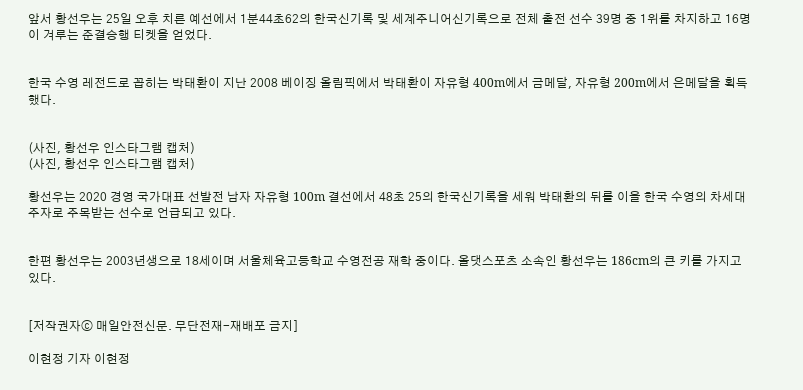앞서 황선우는 25일 오후 치른 예선에서 1분44초62의 한국신기록 및 세계주니어신기록으로 전체 출전 선수 39명 중 1위를 차지하고 16명이 겨루는 준결승행 티켓을 얻었다.


한국 수영 레전드로 꼽히는 박태환이 지난 2008 베이징 올림픽에서 박태환이 자유형 400m에서 금메달, 자유형 200m에서 은메달을 획득했다.


(사진, 황선우 인스타그램 캡처)
(사진, 황선우 인스타그램 캡처)

황선우는 2020 경영 국가대표 선발전 남자 자유형 100m 결선에서 48초 25의 한국신기록을 세워 박태환의 뒤를 이을 한국 수영의 차세대 주자로 주목받는 선수로 언급되고 있다.


한편 황선우는 2003년생으로 18세이며 서울체육고등학교 수영전공 재학 중이다. 올댓스포츠 소속인 황선우는 186cm의 큰 키를 가지고 있다.


[저작권자ⓒ 매일안전신문. 무단전재-재배포 금지]

이현정 기자 이현정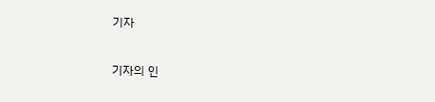기자

기자의 인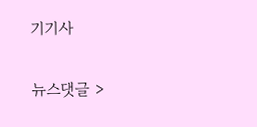기기사

뉴스댓글 >